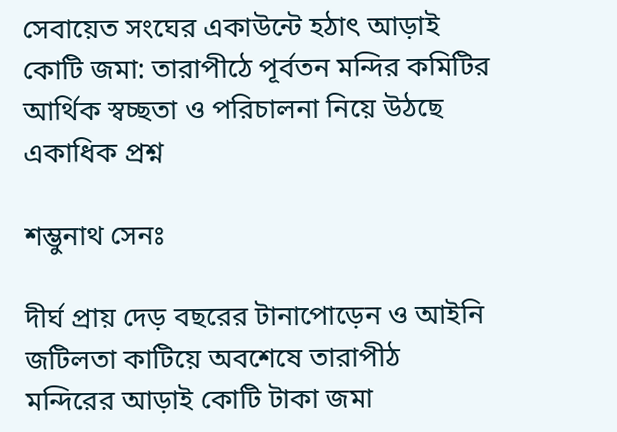সেবায়েত সংঘের একাউন্টে হঠাৎ আড়াই কোটি জমা: তারাপীঠে পূর্বতন মন্দির কমিটির আর্থিক স্বচ্ছতা ও পরিচালনা নিয়ে উঠছে একাধিক প্রশ্ন

শম্ভুনাথ সেনঃ

দীর্ঘ প্রায় দেড় বছরের টানাপোড়েন ও আইনি জটিলতা কাটিয়ে অবশেষে তারাপীঠ মন্দিরের আড়াই কোটি টাকা জমা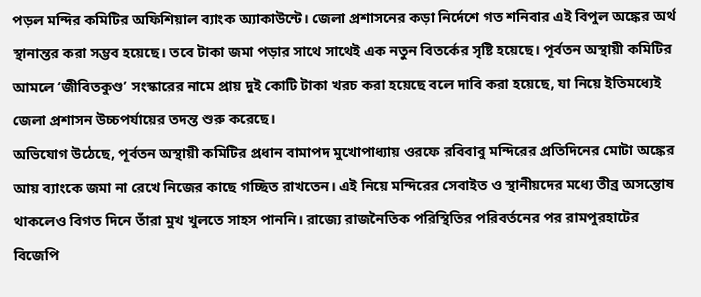পড়ল মন্দির কমিটির অফিশিয়াল ব্যাংক অ্যাকাউন্টে। জেলা প্রশাসনের কড়া নির্দেশে গত শনিবার এই বিপুল অঙ্কের অর্থ স্থানান্তর করা সম্ভব হয়েছে। তবে টাকা জমা পড়ার সাথে সাথেই এক নতুন বিতর্কের সৃষ্টি হয়েছে। পূর্বতন অস্থায়ী কমিটির আমলে ‘জীবিতকুণ্ড’ সংস্কারের নামে প্রায় দুই কোটি টাকা খরচ করা হয়েছে বলে দাবি করা হয়েছে, যা নিয়ে ইতিমধ্যেই জেলা প্রশাসন উচ্চপর্যায়ের তদন্ত শুরু করেছে।
অভিযোগ উঠেছে, পূর্বতন অস্থায়ী কমিটির প্রধান বামাপদ মুখোপাধ্যায় ওরফে রবিবাবু মন্দিরের প্রতিদিনের মোটা অঙ্কের আয় ব্যাংকে জমা না রেখে নিজের কাছে গচ্ছিত রাখতেন। এই নিয়ে মন্দিরের সেবাইত ও স্থানীয়দের মধ্যে তীব্র অসন্তোষ থাকলেও বিগত দিনে তাঁরা মুখ খুলতে সাহস পাননি। রাজ্যে রাজনৈতিক পরিস্থিতির পরিবর্তনের পর রামপুরহাটের বিজেপি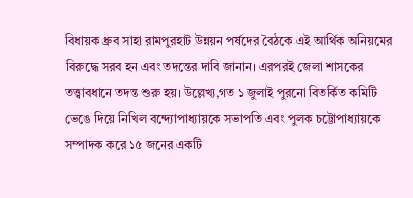বিধায়ক ধ্রুব সাহা রামপুরহাট উন্নয়ন পর্ষদের বৈঠকে এই আর্থিক অনিয়মের বিরুদ্ধে সরব হন এবং তদন্তের দাবি জানান। এরপরই জেলা শাসকের তত্ত্বাবধানে তদন্ত শুরু হয়। উল্লেখ্য,গত ১ জুলাই পুরনো বিতর্কিত কমিটি ভেঙে দিয়ে নিখিল বন্দ্যোপাধ্যায়কে সভাপতি এবং পুলক চট্টোপাধ্যায়কে সম্পাদক করে ১৫ জনের একটি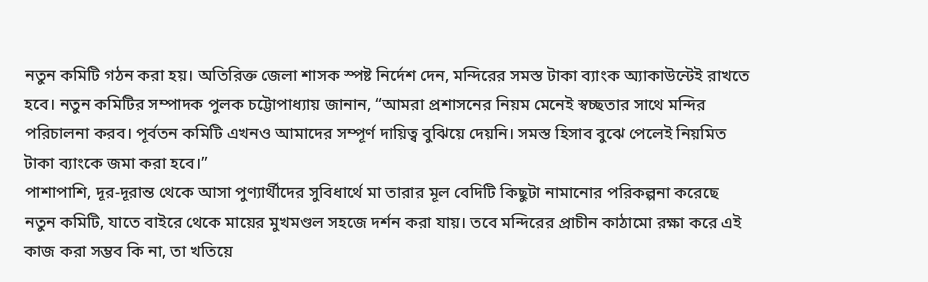নতুন কমিটি গঠন করা হয়। অতিরিক্ত জেলা শাসক স্পষ্ট নির্দেশ দেন, মন্দিরের সমস্ত টাকা ব্যাংক অ্যাকাউন্টেই রাখতে হবে। নতুন কমিটির সম্পাদক পুলক চট্টোপাধ্যায় জানান, “আমরা প্রশাসনের নিয়ম মেনেই স্বচ্ছতার সাথে মন্দির পরিচালনা করব। পূর্বতন কমিটি এখনও আমাদের সম্পূর্ণ দায়িত্ব বুঝিয়ে দেয়নি। সমস্ত হিসাব বুঝে পেলেই নিয়মিত টাকা ব্যাংকে জমা করা হবে।”
পাশাপাশি, দূর-দূরান্ত থেকে আসা পুণ্যার্থীদের সুবিধার্থে মা তারার মূল বেদিটি কিছুটা নামানোর পরিকল্পনা করেছে নতুন কমিটি, যাতে বাইরে থেকে মায়ের মুখমণ্ডল সহজে দর্শন করা যায়। তবে মন্দিরের প্রাচীন কাঠামো রক্ষা করে এই কাজ করা সম্ভব কি না, তা খতিয়ে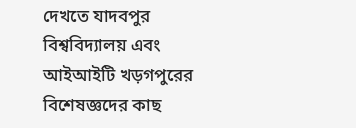দেখতে যাদবপুর বিশ্ববিদ্যালয় এবং আইআইটি খড়গপুরের বিশেষজ্ঞদের কাছ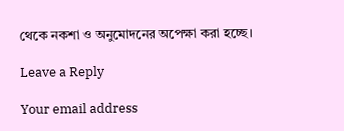থেকে নকশা ও অনুমোদনের অপেক্ষা করা হচ্ছে।

Leave a Reply

Your email address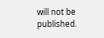will not be published.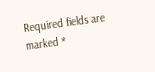Required fields are marked *